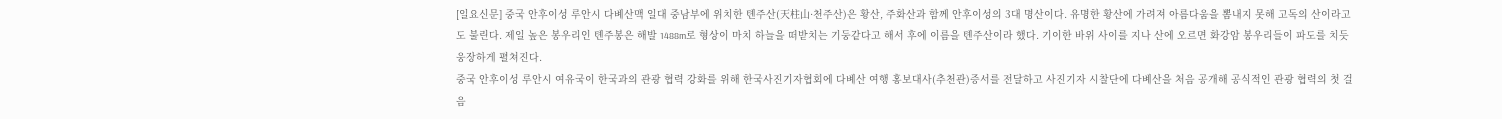[일요신문] 중국 안후이성 루안시 다볘산맥 일대 중남부에 위치한 톈주산(天柱山·천주산)은 황산, 주화산과 함께 안후이성의 3대 명산이다. 유명한 황산에 가려져 아름다움을 뽐내지 못해 고독의 산이라고도 불린다. 제일 높은 봉우리인 톈주봉은 해발 1488m로 형상이 마치 하늘을 떠받치는 기둥같다고 해서 후에 이름을 톈주산이라 했다. 기이한 바위 사이를 지나 산에 오르면 화강암 봉우리들이 파도를 치듯 웅장하게 펼쳐진다.
중국 안후이성 루안시 여유국이 한국과의 관광 협력 강화를 위해 한국사진기자협회에 다볘산 여행 홍보대사(추천관)증서를 전달하고 사진기자 시찰단에 다볘산을 처음 공개해 공식적인 관광 협력의 첫 걸음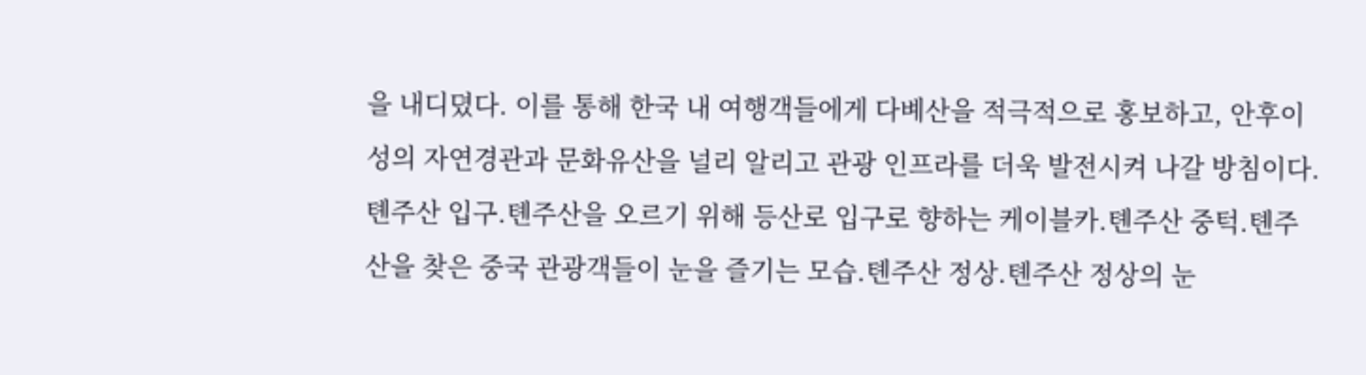을 내디뎠다. 이를 통해 한국 내 여행객들에게 다볘산을 적극적으로 홍보하고, 안후이성의 자연경관과 문화유산을 널리 알리고 관광 인프라를 더욱 발전시켜 나갈 방침이다.
톈주산 입구.톈주산을 오르기 위해 등산로 입구로 향하는 케이블카.톈주산 중턱.톈주산을 찾은 중국 관광객들이 눈을 즐기는 모습.톈주산 정상.톈주산 정상의 눈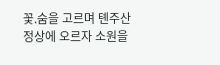꽃.숨을 고르며 톈주산 정상에 오르자 소원을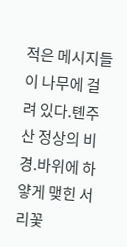적은 메시지들이 나무에 걸려 있다.톈주산 정상의 비경.바위에 하얗게 맺힌 서리꽃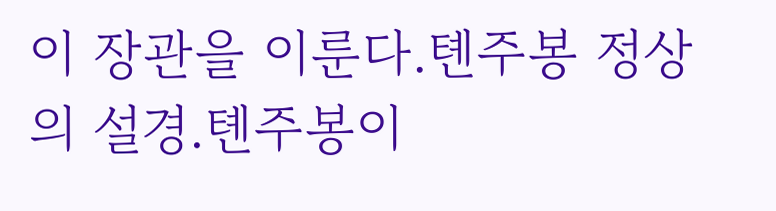이 장관을 이룬다.톈주봉 정상의 설경.톈주봉이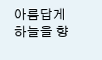아름답게 하늘을 향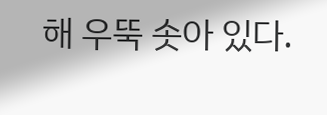해 우뚝 솟아 있다.